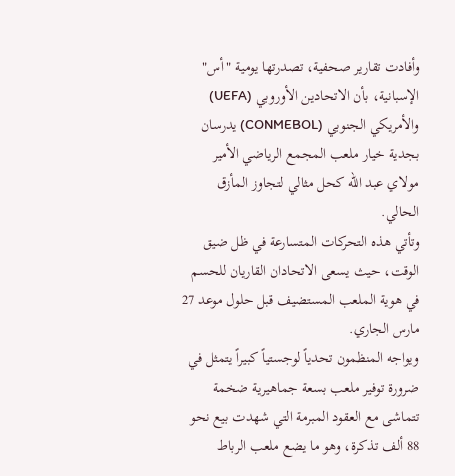وأفادت تقارير صحفية، تصدرتها يومية "أس" الإسبانية، بأن الاتحادين الأوروبي (UEFA) والأمريكي الجنوبي (CONMEBOL) يدرسان بجدية خيار ملعب المجمع الرياضي الأمير مولاي عبد الله كحل مثالي لتجاوز المأزق الحالي.
وتأتي هذه التحركات المتسارعة في ظل ضيق الوقت، حيث يسعى الاتحادان القاريان للحسم في هوية الملعب المستضيف قبل حلول موعد 27 مارس الجاري.
ويواجه المنظمون تحدياً لوجستياً كبيراً يتمثل في ضرورة توفير ملعب بسعة جماهيرية ضخمة تتماشى مع العقود المبرمة التي شهدت بيع نحو 88 ألف تذكرة، وهو ما يضع ملعب الرباط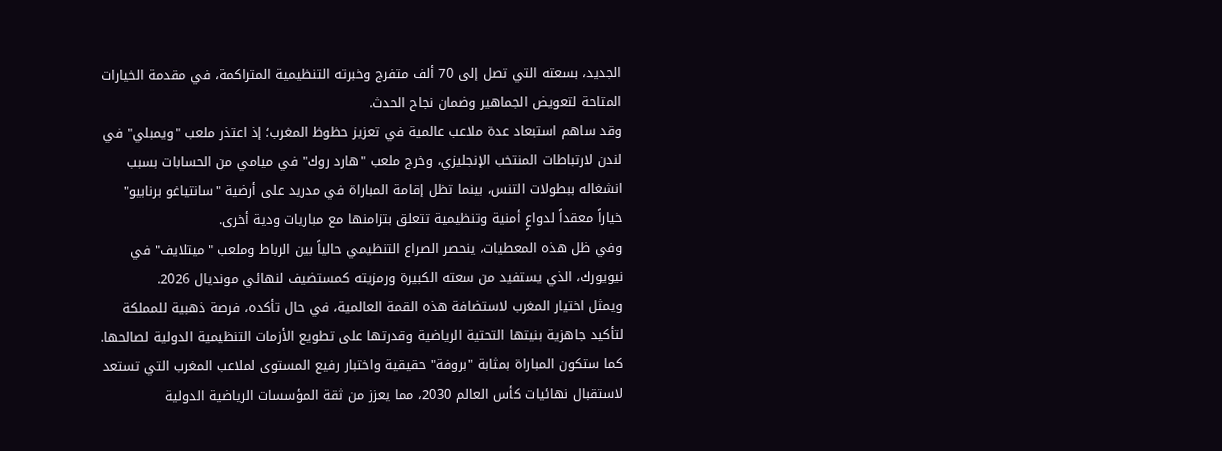الجديد، بسعته التي تصل إلى 70 ألف متفرج وخبرته التنظيمية المتراكمة، في مقدمة الخيارات المتاحة لتعويض الجماهير وضمان نجاح الحدث.
وقد ساهم استبعاد عدة ملاعب عالمية في تعزيز حظوظ المغرب؛ إذ اعتذر ملعب "ويمبلي" في لندن لارتباطات المنتخب الإنجليزي، وخرج ملعب "هارد روك" في ميامي من الحسابات بسبب انشغاله ببطولات التنس، بينما تظل إقامة المباراة في مدريد على أرضية "سانتياغو برنابيو" خياراً معقداً لدواعٍ أمنية وتنظيمية تتعلق بتزامنها مع مباريات ودية أخرى.
وفي ظل هذه المعطيات، ينحصر الصراع التنظيمي حالياً بين الرباط وملعب "ميتلايف" في نيويورك، الذي يستفيد من سعته الكبيرة ورمزيته كمستضيف لنهائي مونديال 2026.
ويمثل اختيار المغرب لاستضافة هذه القمة العالمية، في حال تأكده، فرصة ذهبية للمملكة لتأكيد جاهزية بنيتها التحتية الرياضية وقدرتها على تطويع الأزمات التنظيمية الدولية لصالحها.
كما ستكون المباراة بمثابة "بروفة" حقيقية واختبار رفيع المستوى لملاعب المغرب التي تستعد لاستقبال نهائيات كأس العالم 2030، مما يعزز من ثقة المؤسسات الرياضية الدولية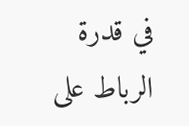في قدرة الرباط على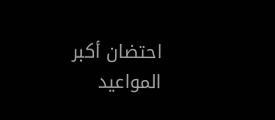احتضان أكبر المواعيد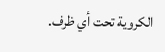الكروية تحت أي ظرف.